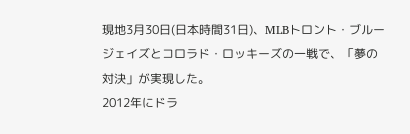現地3月30日(日本時間31日)、MLBトロント・ブルージェイズとコロラド・ロッキーズの一戦で、「夢の対決」が実現した。
2012年にドラ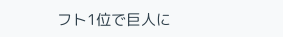フト1位で巨人に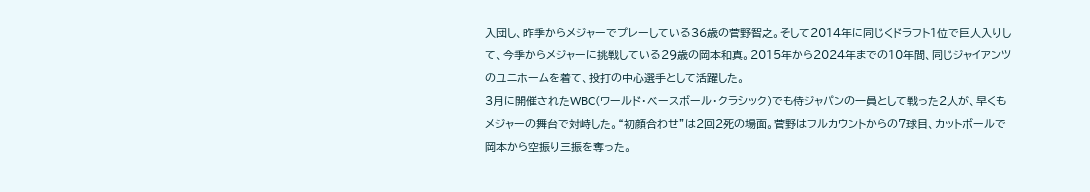入団し、昨季からメジャーでプレーしている36歳の菅野智之。そして2014年に同じくドラフト1位で巨人入りして、今季からメジャーに挑戦している29歳の岡本和真。2015年から2024年までの10年間、同じジャイアンツのユニホームを着て、投打の中心選手として活躍した。
3月に開催されたWBC(ワールド・ベースボール・クラシック)でも侍ジャパンの一員として戦った2人が、早くもメジャーの舞台で対峙した。“初顔合わせ”は2回2死の場面。菅野はフルカウントからの7球目、カットボールで岡本から空振り三振を奪った。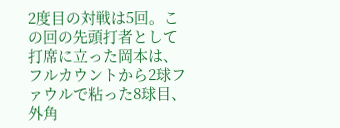2度目の対戦は5回。この回の先頭打者として打席に立った岡本は、フルカウントから2球ファウルで粘った8球目、外角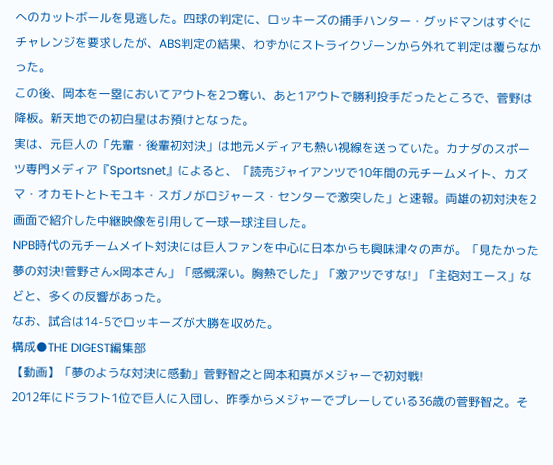へのカットボールを見逃した。四球の判定に、ロッキーズの捕手ハンター・グッドマンはすぐにチャレンジを要求したが、ABS判定の結果、わずかにストライクゾーンから外れて判定は覆らなかった。
この後、岡本を一塁においてアウトを2つ奪い、あと1アウトで勝利投手だったところで、菅野は降板。新天地での初白星はお預けとなった。
実は、元巨人の「先輩・後輩初対決」は地元メディアも熱い視線を送っていた。カナダのスポーツ専門メディア『Sportsnet』によると、「読売ジャイアンツで10年間の元チームメイト、カズマ・オカモトとトモユキ・スガノがロジャース・センターで激突した」と速報。両雄の初対決を2画面で紹介した中継映像を引用して一球一球注目した。
NPB時代の元チームメイト対決には巨人ファンを中心に日本からも興味津々の声が。「見たかった夢の対決!菅野さん×岡本さん」「感慨深い。胸熱でした」「激アツですな!」「主砲対エース」などと、多くの反響があった。
なお、試合は14-5でロッキーズが大勝を収めた。
構成●THE DIGEST編集部
【動画】「夢のような対決に感動」菅野智之と岡本和真がメジャーで初対戦!
2012年にドラフト1位で巨人に入団し、昨季からメジャーでプレーしている36歳の菅野智之。そ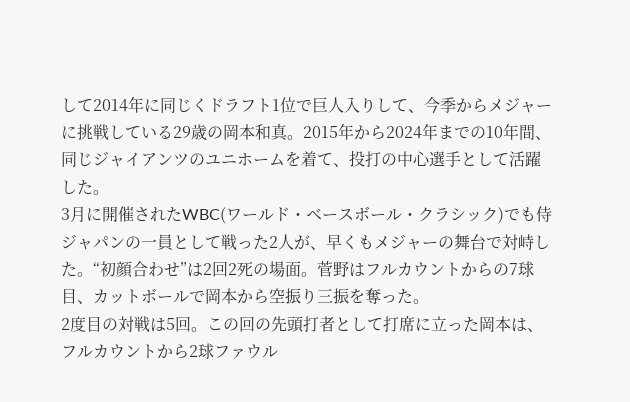して2014年に同じくドラフト1位で巨人入りして、今季からメジャーに挑戦している29歳の岡本和真。2015年から2024年までの10年間、同じジャイアンツのユニホームを着て、投打の中心選手として活躍した。
3月に開催されたWBC(ワールド・ベースボール・クラシック)でも侍ジャパンの一員として戦った2人が、早くもメジャーの舞台で対峙した。“初顔合わせ”は2回2死の場面。菅野はフルカウントからの7球目、カットボールで岡本から空振り三振を奪った。
2度目の対戦は5回。この回の先頭打者として打席に立った岡本は、フルカウントから2球ファウル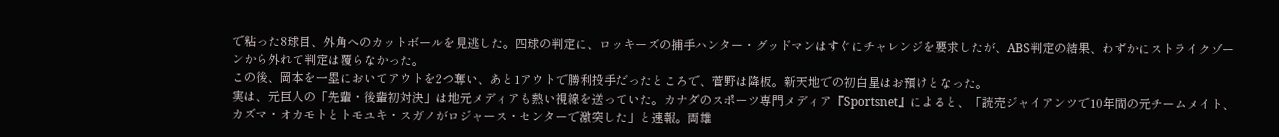で粘った8球目、外角へのカットボールを見逃した。四球の判定に、ロッキーズの捕手ハンター・グッドマンはすぐにチャレンジを要求したが、ABS判定の結果、わずかにストライクゾーンから外れて判定は覆らなかった。
この後、岡本を一塁においてアウトを2つ奪い、あと1アウトで勝利投手だったところで、菅野は降板。新天地での初白星はお預けとなった。
実は、元巨人の「先輩・後輩初対決」は地元メディアも熱い視線を送っていた。カナダのスポーツ専門メディア『Sportsnet』によると、「読売ジャイアンツで10年間の元チームメイト、カズマ・オカモトとトモユキ・スガノがロジャース・センターで激突した」と速報。両雄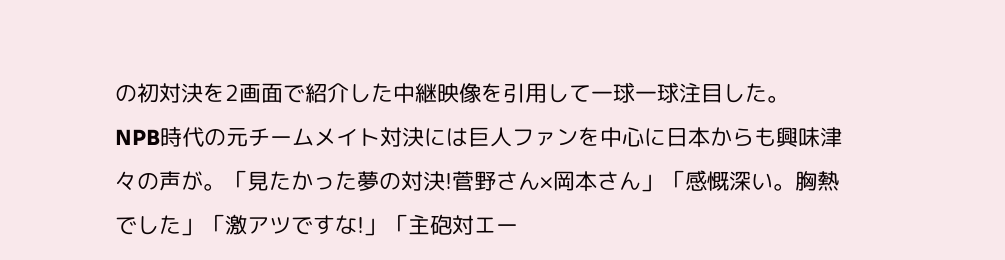の初対決を2画面で紹介した中継映像を引用して一球一球注目した。
NPB時代の元チームメイト対決には巨人ファンを中心に日本からも興味津々の声が。「見たかった夢の対決!菅野さん×岡本さん」「感慨深い。胸熱でした」「激アツですな!」「主砲対エー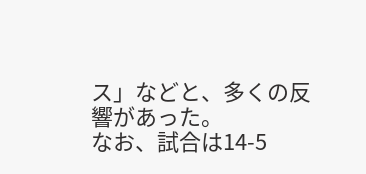ス」などと、多くの反響があった。
なお、試合は14-5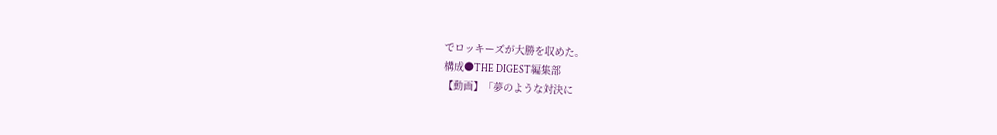でロッキーズが大勝を収めた。
構成●THE DIGEST編集部
【動画】「夢のような対決に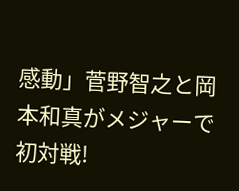感動」菅野智之と岡本和真がメジャーで初対戦!